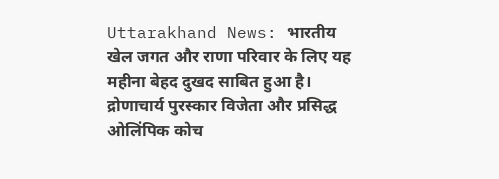Uttarakhand News: भारतीय खेल जगत और राणा परिवार के लिए यह महीना बेहद दुखद साबित हुआ है। द्रोणाचार्य पुरस्कार विजेता और प्रसिद्ध ओलिंपिक कोच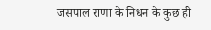जसपाल राणा के निधन के कुछ ही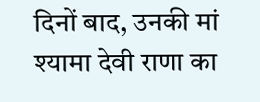दिनों बाद, उनकी मां श्यामा देवी राणा का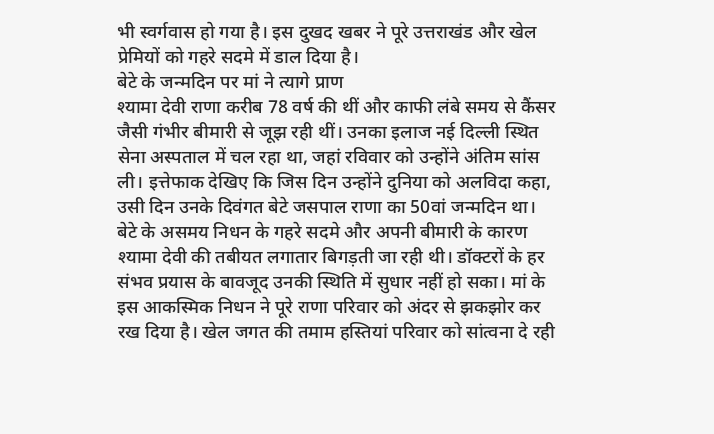भी स्वर्गवास हो गया है। इस दुखद खबर ने पूरे उत्तराखंड और खेल प्रेमियों को गहरे सदमे में डाल दिया है।
बेटे के जन्मदिन पर मां ने त्यागे प्राण
श्यामा देवी राणा करीब 78 वर्ष की थीं और काफी लंबे समय से कैंसर जैसी गंभीर बीमारी से जूझ रही थीं। उनका इलाज नई दिल्ली स्थित सेना अस्पताल में चल रहा था, जहां रविवार को उन्होंने अंतिम सांस ली। इत्तेफाक देखिए कि जिस दिन उन्होंने दुनिया को अलविदा कहा, उसी दिन उनके दिवंगत बेटे जसपाल राणा का 50वां जन्मदिन था।
बेटे के असमय निधन के गहरे सदमे और अपनी बीमारी के कारण श्यामा देवी की तबीयत लगातार बिगड़ती जा रही थी। डॉक्टरों के हर संभव प्रयास के बावजूद उनकी स्थिति में सुधार नहीं हो सका। मां के इस आकस्मिक निधन ने पूरे राणा परिवार को अंदर से झकझोर कर रख दिया है। खेल जगत की तमाम हस्तियां परिवार को सांत्वना दे रही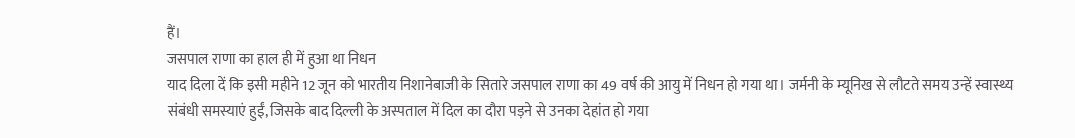हैं।
जसपाल राणा का हाल ही में हुआ था निधन
याद दिला दें कि इसी महीने 12 जून को भारतीय निशानेबाजी के सितारे जसपाल राणा का 49 वर्ष की आयु में निधन हो गया था। जर्मनी के म्यूनिख से लौटते समय उन्हें स्वास्थ्य संबंधी समस्याएं हुईं, जिसके बाद दिल्ली के अस्पताल में दिल का दौरा पड़ने से उनका देहांत हो गया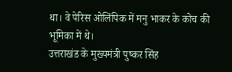था। वे पेरिस ओलिंपिक में मनु भाकर के कोच की भूमिका में थे।
उत्तराखंड के मुख्यमंत्री पुष्कर सिंह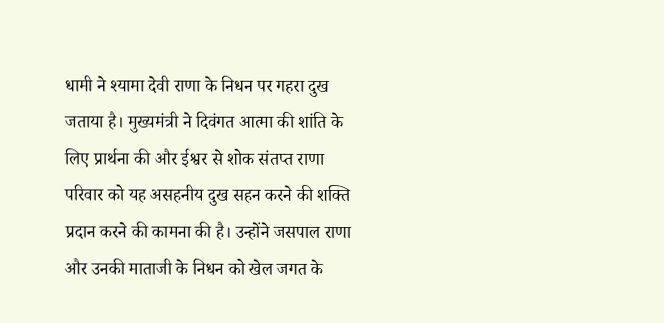धामी ने श्यामा देवी राणा के निधन पर गहरा दुख जताया है। मुख्यमंत्री ने दिवंगत आत्मा की शांति के लिए प्रार्थना की और ईश्वर से शोक संतप्त राणा परिवार को यह असहनीय दुख सहन करने की शक्ति प्रदान करने की कामना की है। उन्होंने जसपाल राणा और उनकी माताजी के निधन को खेल जगत के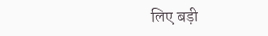लिए बड़ी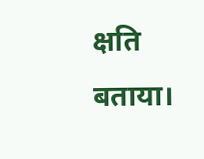क्षति बताया।